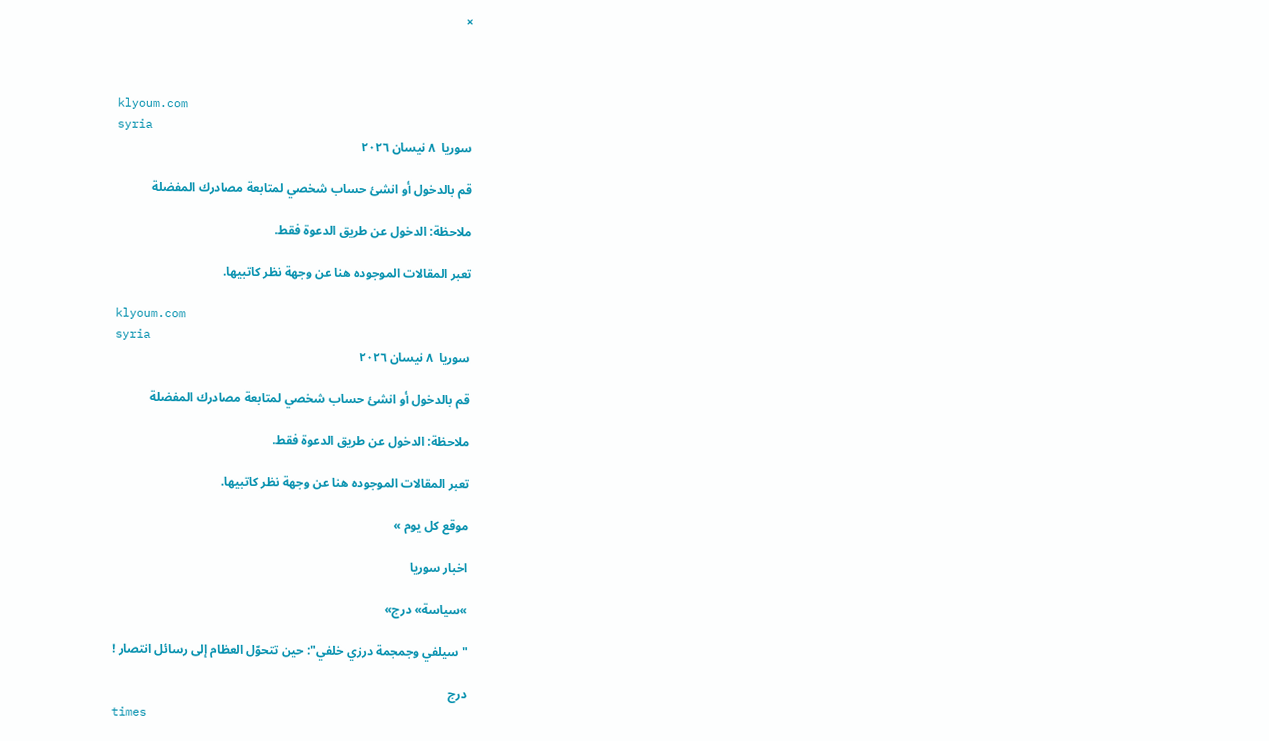×



klyoum.com
syria
سوريا  ٨ نيسان ٢٠٢٦

قم بالدخول أو انشئ حساب شخصي لمتابعة مصادرك المفضلة

ملاحظة: الدخول عن طريق الدعوة فقط.

تعبر المقالات الموجوده هنا عن وجهة نظر كاتبيها.

klyoum.com
syria
سوريا  ٨ نيسان ٢٠٢٦

قم بالدخول أو انشئ حساب شخصي لمتابعة مصادرك المفضلة

ملاحظة: الدخول عن طريق الدعوة فقط.

تعبر المقالات الموجوده هنا عن وجهة نظر كاتبيها.

موقع كل يوم »

اخبار سوريا

»سياسة» درج»

"سيلفي وجمجمة درزي خلفي": حين تتحوّل العظام إلى رسائل انتصار !

درج
times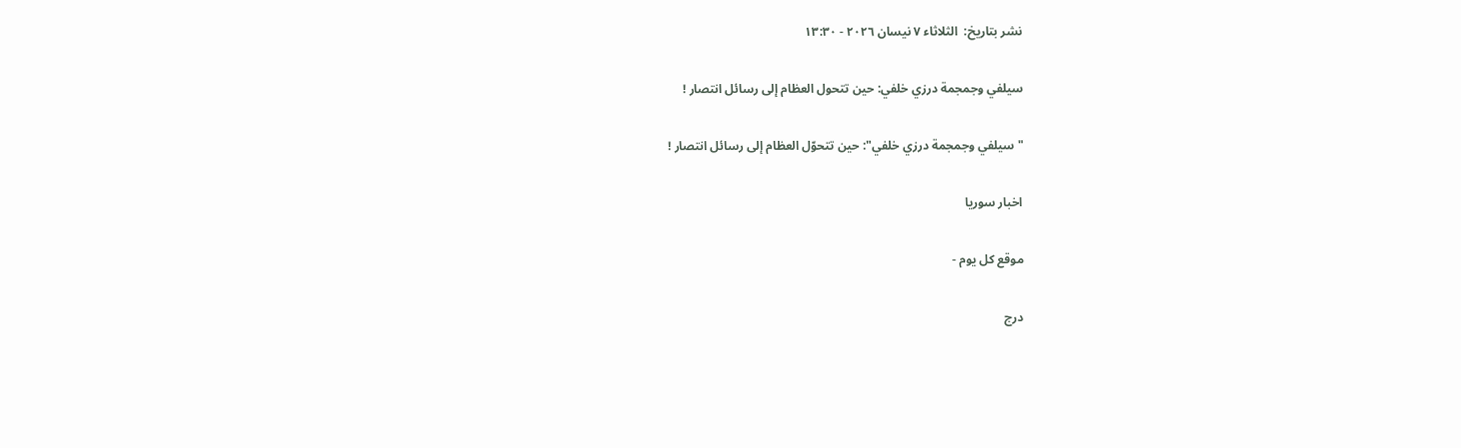نشر بتاريخ:  الثلاثاء ٧ نيسان ٢٠٢٦ - ١٣:٣٠

سيلفي وجمجمة درزي خلفي: حين تتحول العظام إلى رسائل انتصار !

"سيلفي وجمجمة درزي خلفي": حين تتحوّل العظام إلى رسائل انتصار !

اخبار سوريا

موقع كل يوم -

درج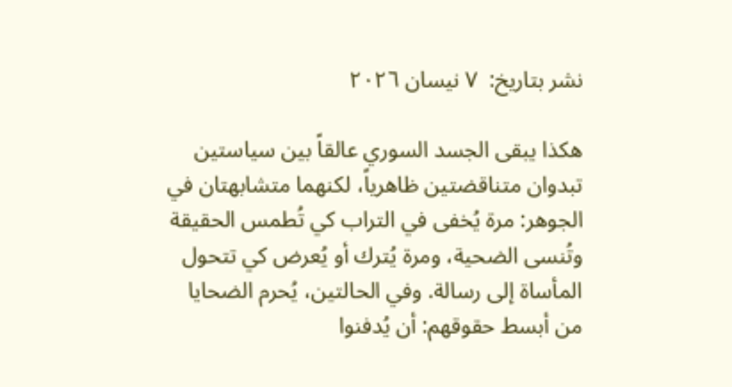نشر بتاريخ:  ٧ نيسان ٢٠٢٦

هكذا يبقى الجسد السوري عالقاً بين سياستين تبدوان متناقضتين ظاهرياً، لكنهما متشابهتان في الجوهر: مرة يُخفى في التراب كي تُطمس الحقيقة وتُنسى الضحية، ومرة يُترك أو يُعرض كي تتحول المأساة إلى رسالة. وفي الحالتين، يُحرم الضحايا من أبسط حقوقهم: أن يُدفنوا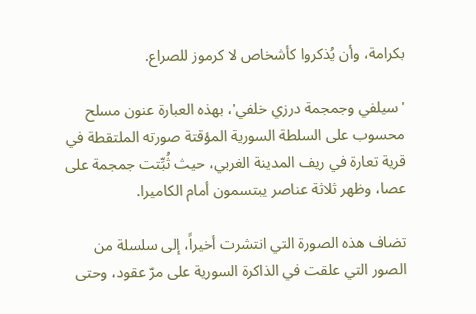بكرامة، وأن يُذكروا كأشخاص لا كرموز للصراع.

'سيلفي وجمجمة درزي خلفي'، بهذه العبارة عنون مسلح محسوب على السلطة السورية المؤقتة صورته الملتقطة في قرية تعارة في ريف المدينة الغربي، حيث ثُبِّتت جمجمة على عصا، وظهر ثلاثة عناصر يبتسمون أمام الكاميرا.

تضاف هذه الصورة التي انتشرت أخيراً، إلى سلسلة من الصور التي علقت في الذاكرة السورية على مرّ عقود، وحتى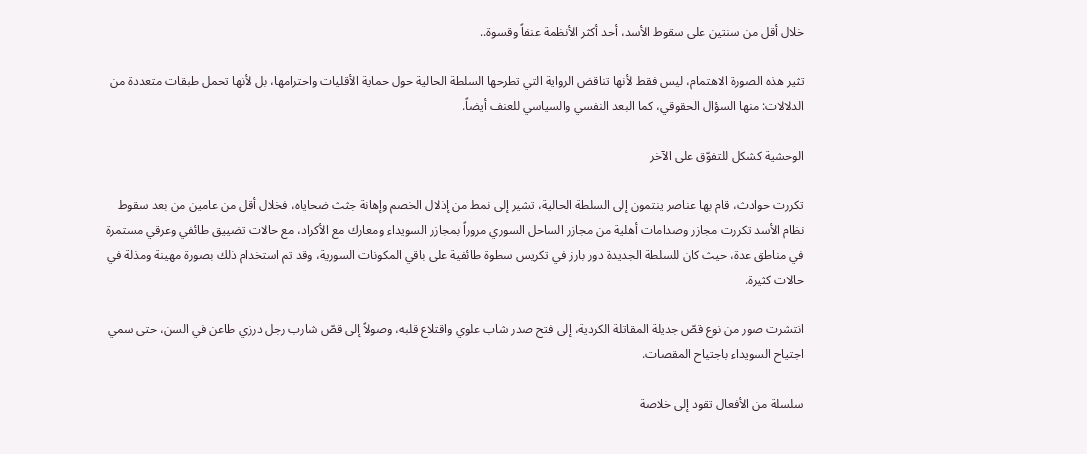خلال أقل من سنتين على سقوط الأسد، أحد أكثر الأنظمة عنفاً وقسوة..

تثير هذه الصورة الاهتمام، ليس فقط لأنها تناقض الرواية التي تطرحها السلطة الحالية حول حماية الأقليات واحترامها، بل لأنها تحمل طبقات متعددة من الدلالات: منها السؤال الحقوقي، كما البعد النفسي والسياسي للعنف أيضاً.

الوحشية كشكل للتفوّق على الآخر

تكررت حوادث، قام بها عناصر ينتمون إلى السلطة الحالية، تشير إلى نمط من إذلال الخصم وإهانة جثث ضحاياه، فخلال أقل من عامين من بعد سقوط نظام الأسد تكررت مجازر وصدامات أهلية من مجازر الساحل السوري مروراً بمجازر السويداء ومعارك مع الأكراد، مع حالات تضييق طائفي وعرقي مستمرة في مناطق عدة، حيث كان للسلطة الجديدة دور بارز في تكريس سطوة طائفية على باقي المكونات السورية، وقد تم استخدام ذلك بصورة مهينة ومذلة في حالات كثيرة.

انتشرت صور من نوع قصّ جديلة المقاتلة الكردية، إلى فتح صدر شاب علوي واقتلاع قلبه، وصولاً إلى قصّ شارب رجل درزي طاعن في السن، حتى سمي اجتياح السويداء باجتياح المقصات.

سلسلة من الأفعال تقود إلى خلاصة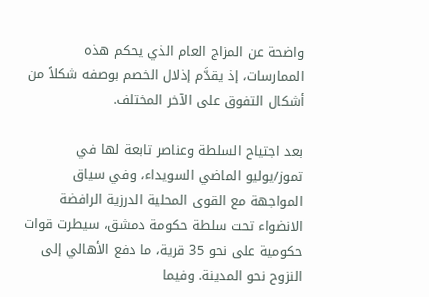واضحة عن المزاج العام الذي يحكم هذه الممارسات، إذ يقدَّم إذلال الخصم بوصفه شكلاً من أشكال التفوق على الآخر المختلف.

بعد اجتياح السلطة وعناصر تابعة لها في تموز/يوليو الماضي السويداء، وفي سياق المواجهة مع القوى المحلية الدرزية الرافضة الانضواء تحت سلطة حكومة دمشق، سيطرت قوات حكومية على نحو 35 قرية، ما دفع الأهالي إلى النزوح نحو المدينة. وفيما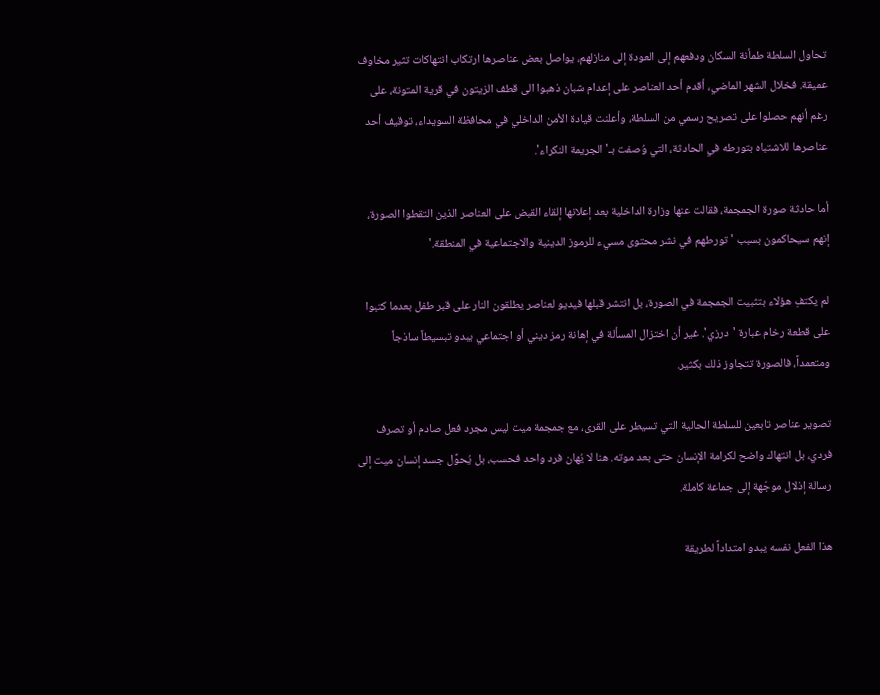تحاول السلطة طمأنة السكان ودفعهم إلى العودة إلى منازلهم، يواصل بعض عناصرها ارتكاب انتهاكات تثير مخاوف عميقة. فخلال الشهر الماضي، أقدم أحد العناصر على إعدام شبان ذهبوا الى قطف الزيتون في قرية المتونة، على رغم أنهم حصلوا على تصريح رسمي من السلطة، وأعلنت قيادة الأمن الداخلي في محافظة السويداء، توقيف أحد عناصرها للاشتباه بتورطه في الحادثة، التي وُصفت بـ'الجريمة النكراء'.

أما حادثة صورة الجمجمة، فقالت عنها وزارة الداخلية بعد إعلانها إلقاء القبض على العناصر الذين التقطوا الصورة، إنهم سيحاكمون بسبب 'تورطهم في نشر محتوى مسيء للرموز الدينية والاجتماعية في المنطقة.'

لم يكتفِ هؤلاء بتثبيت الجمجمة في الصورة، بل انتشر قبلها فيديو لعناصر يطلقون النار على قبر طفل بعدما كتبوا على قطعة رخام عبارة 'درزي'. غير أن اختزال المسألة في إهانة رمز ديني أو اجتماعي يبدو تبسيطاً ساذجاً ومتعمداً، فالصورة تتجاوز ذلك بكثير.

تصوير عناصر تابعين للسلطة الحالية التي تسيطر على القرى، مع جمجمة ميت ليس مجرد فعل صادم أو تصرف فردي، بل انتهاك واضح لكرامة الإنسان حتى بعد موته. هنا لا يُهان فرد واحد فحسب، بل يُحوَّل جسد إنسان ميت إلى رسالة إذلال موجّهة إلى جماعة كاملة.

هذا الفعل نفسه يبدو امتداداً لطريقة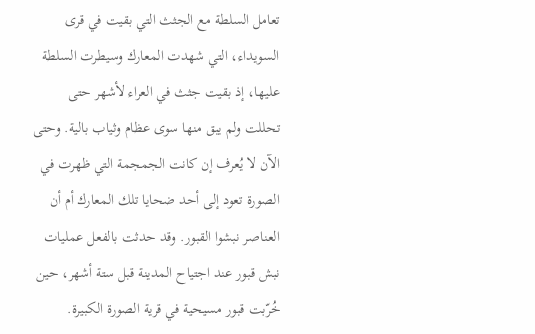تعامل السلطة مع الجثث التي بقيت في قرى السويداء، التي شهدت المعارك وسيطرت السلطة عليها، إذ بقيت جثث في العراء لأشهر حتى تحللت ولم يبق منها سوى عظام وثياب بالية. وحتى الآن لا يُعرف إن كانت الجمجمة التي ظهرت في الصورة تعود إلى أحد ضحايا تلك المعارك أم أن العناصر نبشوا القبور. وقد حدثت بالفعل عمليات نبش قبور عند اجتياح المدينة قبل ستة أشهر، حين خُرّبت قبور مسيحية في قرية الصورة الكبيرة.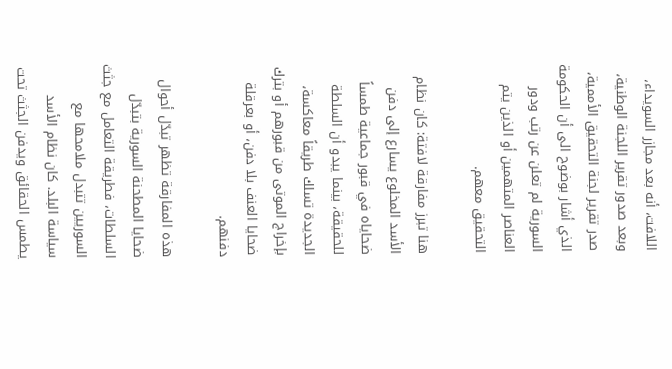اللافت، أنه بعد مجازر السويداء، وبعد صدور تقرير اللجنة الوطنية، صدر تقرير لجنة التحقيق الأممية، الذي أشار بوضوح الى أن الحكومة السورية لم تعلن عن رتب ودور العناصر المتهمين أو الذين يتم التحقيق معهم.

هنا تبرز مفارقة لافتة: كان نظام الأسد المخلوع يسارع إلى دفن ضحاياه في قبور جماعية طمساً للحقيقة، بينما يبدو أن السلطة الجديدة تسلك طريقاً معاكسة، بإخراج الموتى من قبورهم أو بترك ضحايا العنف بلا دفن، أو بعرقلة دفنهم.

هذه المفارقة تظهر تبدّل أحوال ضحايا المطحنة السورية بتبدّل السلطات، فطريقة التعامل مع جثث السوريين تتبدل ملامحها مع سياسة البلد. كان نظام الأسد يطمس الحقائق ويدفن الجثث تحت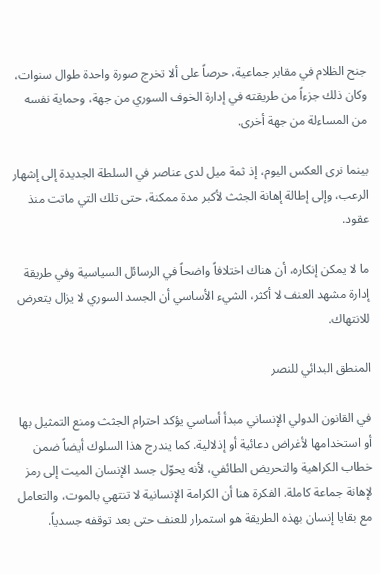جنح الظلام في مقابر جماعية، حرصاً على ألا تخرج صورة واحدة طوال سنوات، وكان ذلك جزءاً من طريقته في إدارة الخوف السوري من جهة، وحماية نفسه من المساءلة من جهة أخرى.

بينما نرى العكس اليوم، إذ ثمة ميل لدى عناصر في السلطة الجديدة إلى إشهار الرعب، وإلى إطالة إهانة الجثث لأكبر مدة ممكنة، حتى تلك التي ماتت منذ عقود.

ما لا يمكن إنكاره، أن هناك اختلافاً واضحاً في الرسائل السياسية وفي طريقة إدارة مشهد العنف لا أكثر، الشيء الأساسي أن الجسد السوري لا يزال يتعرض للانتهاك.

المنطق البدائي للنصر

في القانون الدولي الإنساني مبدأ أساسي يؤكد احترام الجثث ومنع التمثيل بها أو استخدامها لأغراض دعائية أو إذلالية. كما يندرج هذا السلوك أيضاً ضمن خطاب الكراهية والتحريض الطائفي، لأنه يحوّل جسد الإنسان الميت إلى رمز لإهانة جماعة كاملة. الفكرة هنا أن الكرامة الإنسانية لا تنتهي بالموت، والتعامل مع بقايا إنسان بهذه الطريقة هو استمرار للعنف حتى بعد توقفه جسدياً.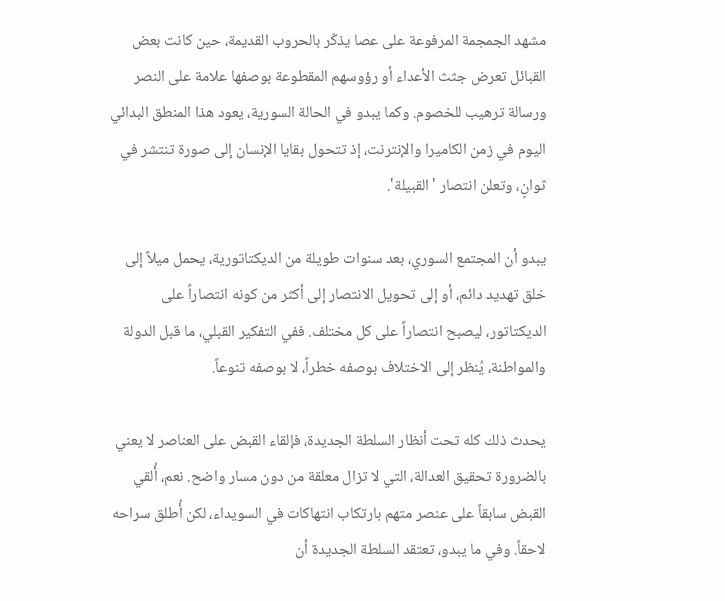مشهد الجمجمة المرفوعة على عصا يذكّر بالحروب القديمة، حين كانت بعض القبائل تعرض جثث الأعداء أو رؤوسهم المقطوعة بوصفها علامة على النصر ورسالة ترهيب للخصوم. وكما يبدو في الحالة السورية، يعود هذا المنطق البدائي اليوم في زمن الكاميرا والإنترنت، إذ تتحول بقايا الإنسان إلى صورة تنتشر في ثوانٍ، وتعلن انتصار 'القبيلة'.

يبدو أن المجتمع السوري، بعد سنوات طويلة من الديكتاتورية، يحمل ميلاً إلى خلق تهديد دائم، أو إلى تحويل الانتصار إلى أكثر من كونه انتصاراً على الديكتاتور، ليصبح انتصاراً على كل مختلف. ففي التفكير القبلي، ما قبل الدولة والمواطنة، يُنظر إلى الاختلاف بوصفه خطراً، لا بوصفه تنوعاً.

يحدث ذلك كله تحت أنظار السلطة الجديدة، فإلقاء القبض على العناصر لا يعني بالضرورة تحقيق العدالة، التي لا تزال معلقة من دون مسار واضح. نعم، أُلقي القبض سابقاً على عنصر متهم بارتكاب انتهاكات في السويداء، لكن أُطلق سراحه لاحقاً. وفي ما يبدو، تعتقد السلطة الجديدة أن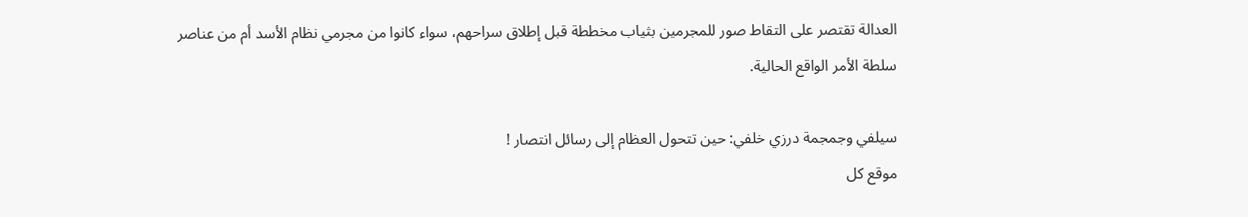العدالة تقتصر على التقاط صور للمجرمين بثياب مخططة قبل إطلاق سراحهم، سواء كانوا من مجرمي نظام الأسد أم من عناصر سلطة الأمر الواقع الحالية.

سيلفي وجمجمة درزي خلفي: حين تتحول العظام إلى رسائل انتصار !
موقع كل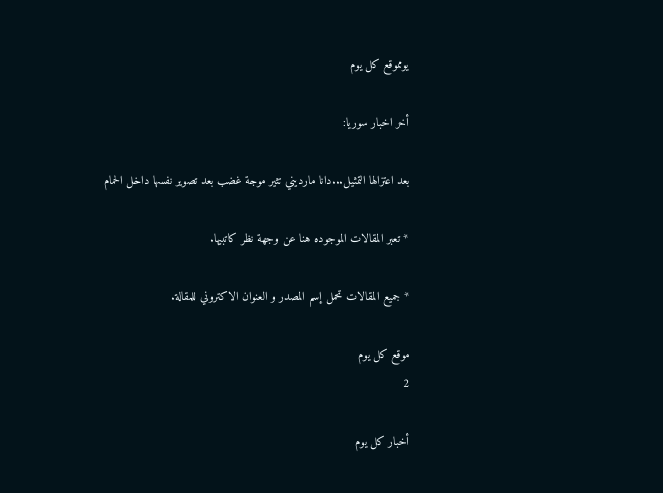يومموقع كل يوم

أخر اخبار سوريا:

بعد اعتزالها التمثيل...دانا مارديني تثير موجة غضب بعد تصوير نفسها داخل الحمام

* تعبر المقالات الموجوده هنا عن وجهة نظر كاتبيها.

* جميع المقالات تحمل إسم المصدر و العنوان الاكتروني للمقالة.

موقع كل يوم
2

أخبار كل يوم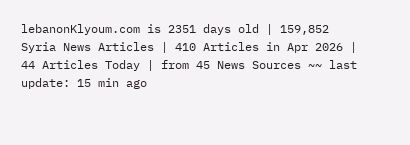lebanonKlyoum.com is 2351 days old | 159,852 Syria News Articles | 410 Articles in Apr 2026 | 44 Articles Today | from 45 News Sources ~~ last update: 15 min ago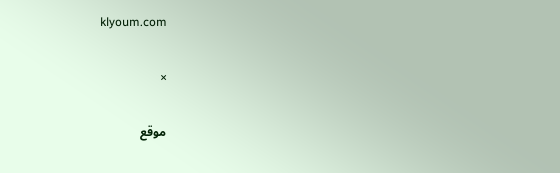klyoum.com

×

موقع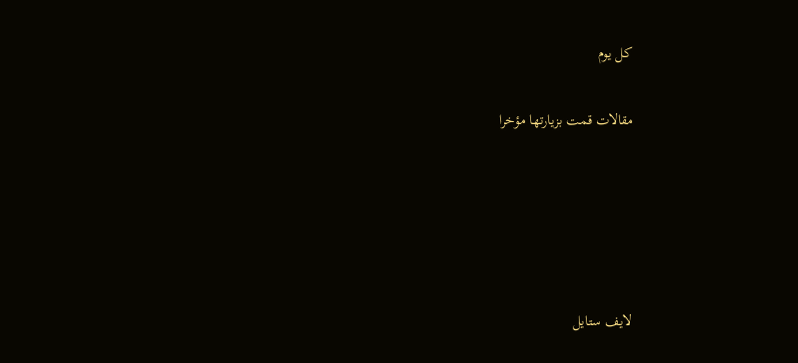كل يوم


مقالات قمت بزيارتها مؤخرا








لايف ستايل